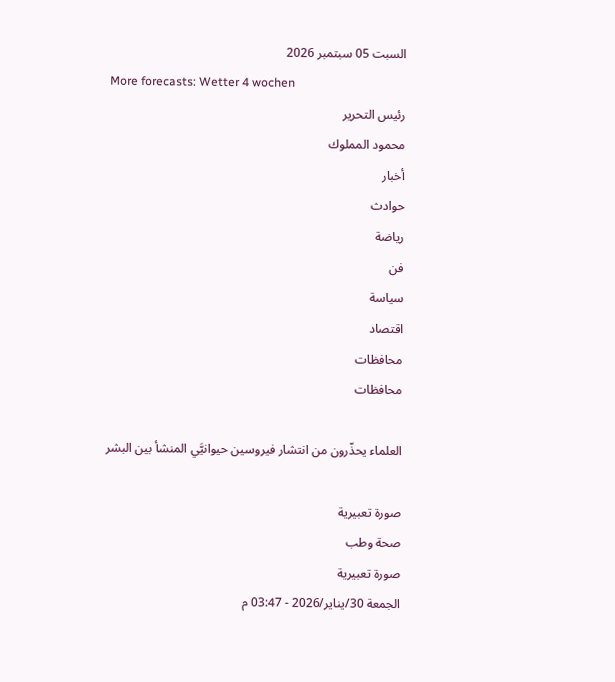السبت 05 سبتمبر 2026
More forecasts: Wetter 4 wochen
رئيس التحرير
محمود المملوك
أخبار
حوادث
رياضة
فن
سياسة
اقتصاد
محافظات
محافظات

العلماء يحذّرون من انتشار فيروسين حيوانيَّي المنشأ بين البشر

صورة تعبيرية
صحة وطب
صورة تعبيرية
الجمعة 30/يناير/2026 - 03:47 م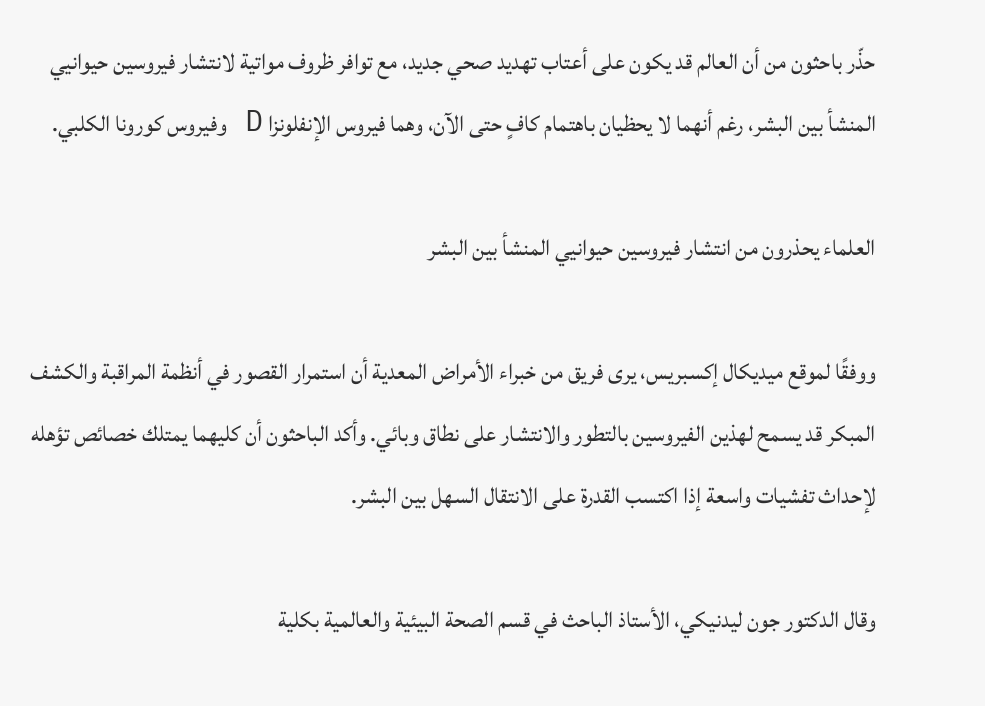حذّر باحثون من أن العالم قد يكون على أعتاب تهديد صحي جديد، مع توافر ظروف مواتية لانتشار فيروسين حيوانيي المنشأ بين البشر، رغم أنهما لا يحظيان باهتمام كافٍ حتى الآن، وهما فيروس الإنفلونزا D وفيروس كورونا الكلبي.

العلماء يحذرون من انتشار فيروسين حيوانيي المنشأ بين البشر

ووفقًا لموقع ميديكال إكسبريس، يرى فريق من خبراء الأمراض المعدية أن استمرار القصور في أنظمة المراقبة والكشف المبكر قد يسمح لهذين الفيروسين بالتطور والانتشار على نطاق وبائي. وأكد الباحثون أن كليهما يمتلك خصائص تؤهله لإحداث تفشيات واسعة إذا اكتسب القدرة على الانتقال السهل بين البشر.

وقال الدكتور جون ليدنيكي، الأستاذ الباحث في قسم الصحة البيئية والعالمية بكلية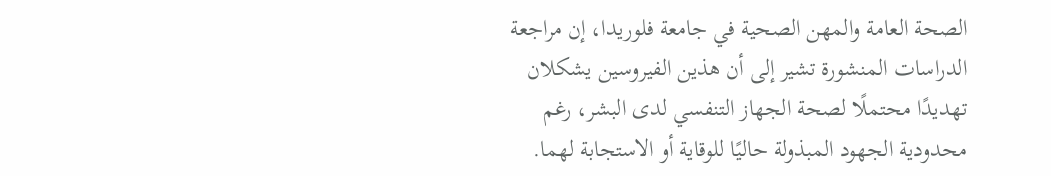الصحة العامة والمهن الصحية في جامعة فلوريدا، إن مراجعة الدراسات المنشورة تشير إلى أن هذين الفيروسين يشكلان تهديدًا محتملًا لصحة الجهاز التنفسي لدى البشر، رغم محدودية الجهود المبذولة حاليًا للوقاية أو الاستجابة لهما.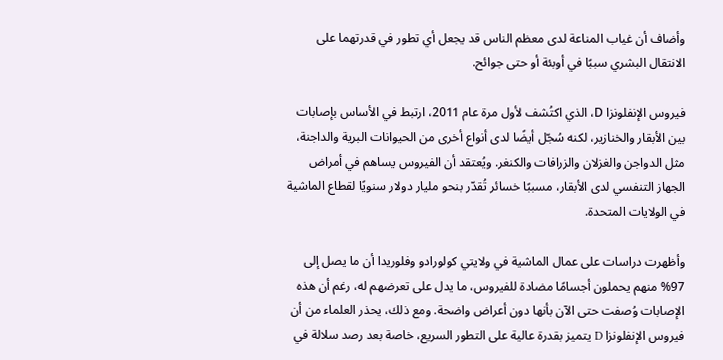وأضاف أن غياب المناعة لدى معظم الناس قد يجعل أي تطور في قدرتهما على الانتقال البشري سببًا في أوبئة أو حتى جوائح.

فيروس الإنفلونزا D، الذي اكتُشف لأول مرة عام 2011، ارتبط في الأساس بإصابات بين الأبقار والخنازير، لكنه سُجّل أيضًا لدى أنواع أخرى من الحيوانات البرية والداجنة، مثل الدواجن والغزلان والزرافات والكنغر. ويُعتقد أن الفيروس يساهم في أمراض الجهاز التنفسي لدى الأبقار، مسببًا خسائر تُقدّر بنحو مليار دولار سنويًا لقطاع الماشية في الولايات المتحدة.

وأظهرت دراسات على عمال الماشية في ولايتي كولورادو وفلوريدا أن ما يصل إلى 97% منهم يحملون أجسامًا مضادة للفيروس، ما يدل على تعرضهم له، رغم أن هذه الإصابات وُصفت حتى الآن بأنها دون أعراض واضحة. ومع ذلك، يحذر العلماء من أن فيروس الإنفلونزا D يتميز بقدرة عالية على التطور السريع، خاصة بعد رصد سلالة في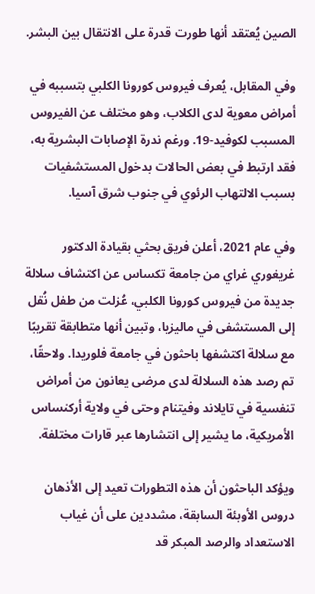الصين يُعتقد أنها طورت قدرة على الانتقال بين البشر.

وفي المقابل، يُعرف فيروس كورونا الكلبي بتسببه في أمراض معوية لدى الكلاب، وهو مختلف عن الفيروس المسبب لكوفيد-19. ورغم ندرة الإصابات البشرية به، فقد ارتبط في بعض الحالات بدخول المستشفيات بسبب الالتهاب الرئوي في جنوب شرق آسيا.

وفي عام 2021، أعلن فريق بحثي بقيادة الدكتور غريغوري غراي من جامعة تكساس عن اكتشاف سلالة جديدة من فيروس كورونا الكلبي، عُزلت من طفل نُقل إلى المستشفى في ماليزيا، وتبين أنها متطابقة تقريبًا مع سلالة اكتشفها باحثون في جامعة فلوريدا. ولاحقًا، تم رصد هذه السلالة لدى مرضى يعانون من أمراض تنفسية في تايلاند وفيتنام وحتى في ولاية أركنساس الأمريكية، ما يشير إلى انتشارها عبر قارات مختلفة.

ويؤكد الباحثون أن هذه التطورات تعيد إلى الأذهان دروس الأوبئة السابقة، مشددين على أن غياب الاستعداد والرصد المبكر قد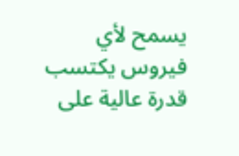يسمح لأي فيروس يكتسب قدرة عالية على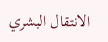الانتقال البشري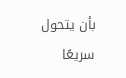بأن يتحول سريعًا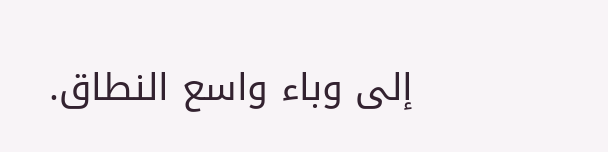إلى وباء واسع النطاق.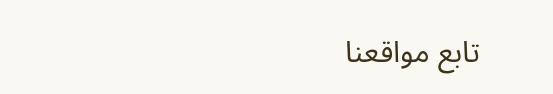تابع مواقعنا